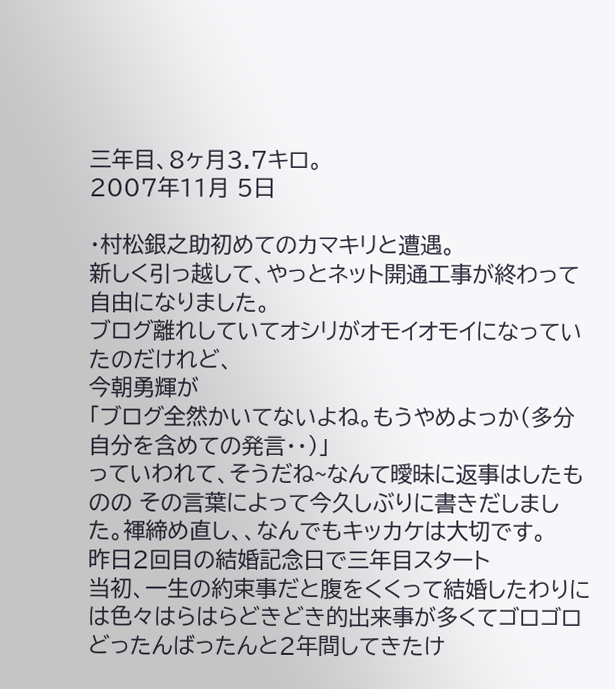三年目、8ヶ月3.7キロ。
2007年11月 5日

・村松銀之助初めてのカマキリと遭遇。
新しく引っ越して、やっとネット開通工事が終わって自由になりました。
ブログ離れしていてオシリがオモイオモイになっていたのだけれど、
今朝勇輝が
「ブログ全然かいてないよね。もうやめよっか(多分自分を含めての発言・・)」
っていわれて、そうだね~なんて曖昧に返事はしたものの その言葉によって今久しぶりに書きだしました。褌締め直し、、なんでもキッカケは大切です。
昨日2回目の結婚記念日で三年目スタート
当初、一生の約束事だと腹をくくって結婚したわりには色々はらはらどきどき的出来事が多くてゴロゴロどったんばったんと2年間してきたけ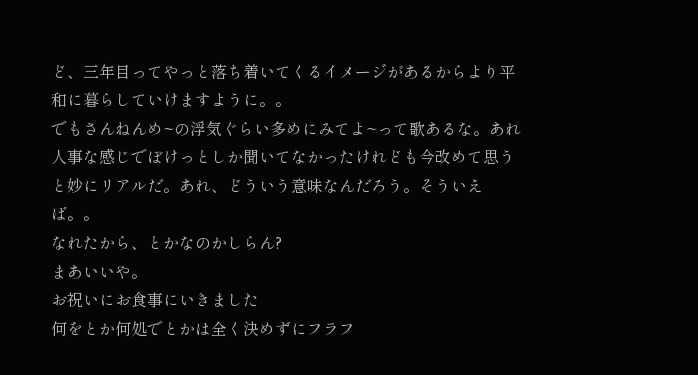ど、三年目ってやっと落ち着いてくるイメージがあるからより平和に暮らしていけますように。。
でもさんねんめ~の浮気ぐらい多めにみてよ~って歌あるな。あれ人事な感じでぼけっとしか聞いてなかったけれども今改めて思うと妙にリアルだ。あれ、どういう意味なんだろう。そういえば。。
なれたから、とかなのかしらん?
まあいいや。
お祝いにお食事にいきました
何をとか何処でとかは全く決めずにフラフ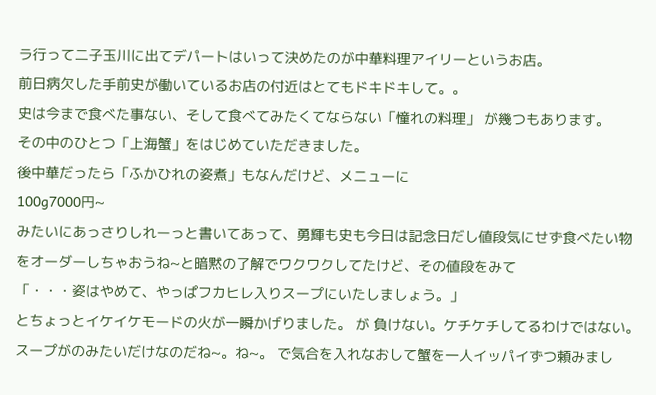ラ行って二子玉川に出てデパートはいって決めたのが中華料理アイリーというお店。
前日病欠した手前史が働いているお店の付近はとてもドキドキして。。
史は今まで食べた事ない、そして食べてみたくてならない「憧れの料理」 が幾つもあります。
その中のひとつ「上海蟹」をはじめていただきました。
後中華だったら「ふかひれの姿煮」もなんだけど、メニューに
100g7000円~
みたいにあっさりしれーっと書いてあって、勇輝も史も今日は記念日だし値段気にせず食べたい物をオーダーしちゃおうね~と暗黙の了解でワクワクしてたけど、その値段をみて
「・・・姿はやめて、やっぱフカヒレ入りスープにいたしましょう。」
とちょっとイケイケモードの火が一瞬かげりました。 が 負けない。ケチケチしてるわけではない。スープがのみたいだけなのだね~。ね~。 で気合を入れなおして蟹を一人イッパイずつ頼みまし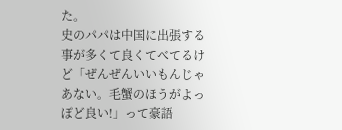た。
史のパパは中国に出張する事が多くて良くてべてるけど「ぜんぜんいいもんじゃあない。毛蟹のほうがよっぽど良い!」って豪語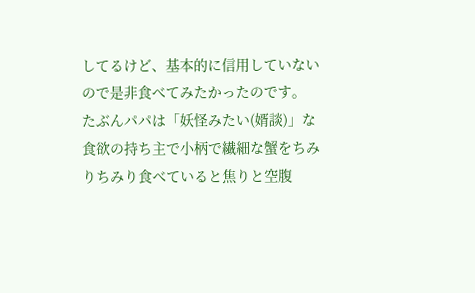してるけど、基本的に信用していないので是非食べてみたかったのです。
たぶんパパは「妖怪みたい(婿談)」な食欲の持ち主で小柄で繊細な蟹をちみりちみり食べていると焦りと空腹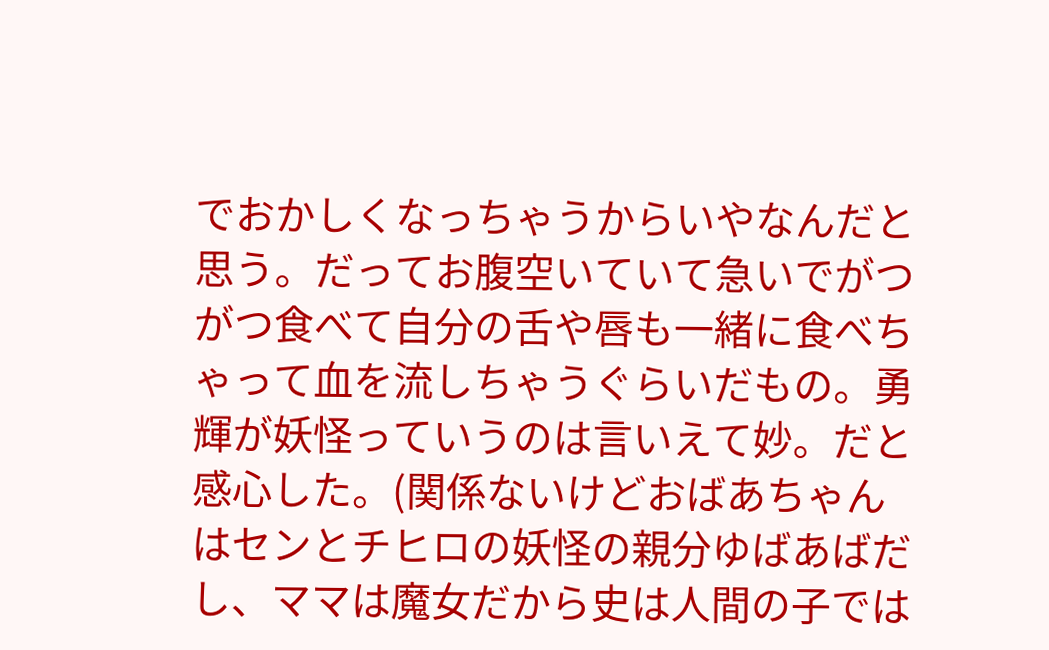でおかしくなっちゃうからいやなんだと思う。だってお腹空いていて急いでがつがつ食べて自分の舌や唇も一緒に食べちゃって血を流しちゃうぐらいだもの。勇輝が妖怪っていうのは言いえて妙。だと感心した。(関係ないけどおばあちゃんはセンとチヒロの妖怪の親分ゆばあばだし、ママは魔女だから史は人間の子では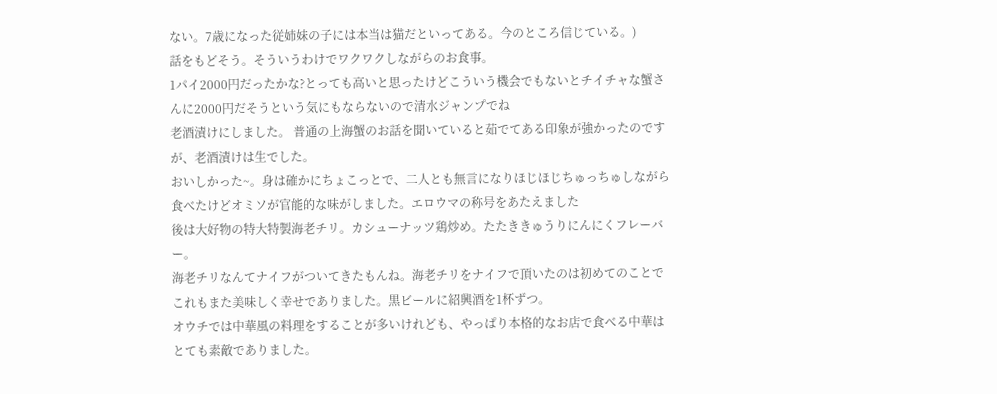ない。7歳になった従姉妹の子には本当は猫だといってある。今のところ信じている。)
話をもどそう。そういうわけでワクワクしながらのお食事。
1パイ2000円だったかな?とっても高いと思ったけどこういう機会でもないとチイチャな蟹さんに2000円だそうという気にもならないので清水ジャンプでね
老酒漬けにしました。 普通の上海蟹のお話を聞いていると茹でてある印象が強かったのですが、老酒漬けは生でした。
おいしかった~。身は確かにちょこっとで、二人とも無言になりほじほじちゅっちゅしながら食べたけどオミソが官能的な味がしました。エロウマの称号をあたえました
後は大好物の特大特製海老チリ。カシューナッツ鶏炒め。たたききゅうりにんにくフレーバー。
海老チリなんてナイフがついてきたもんね。海老チリをナイフで頂いたのは初めてのことでこれもまた美味しく幸せでありました。黒ビールに紹興酒を1杯ずつ。
オウチでは中華風の料理をすることが多いけれども、やっぱり本格的なお店で食べる中華はとても素敵でありました。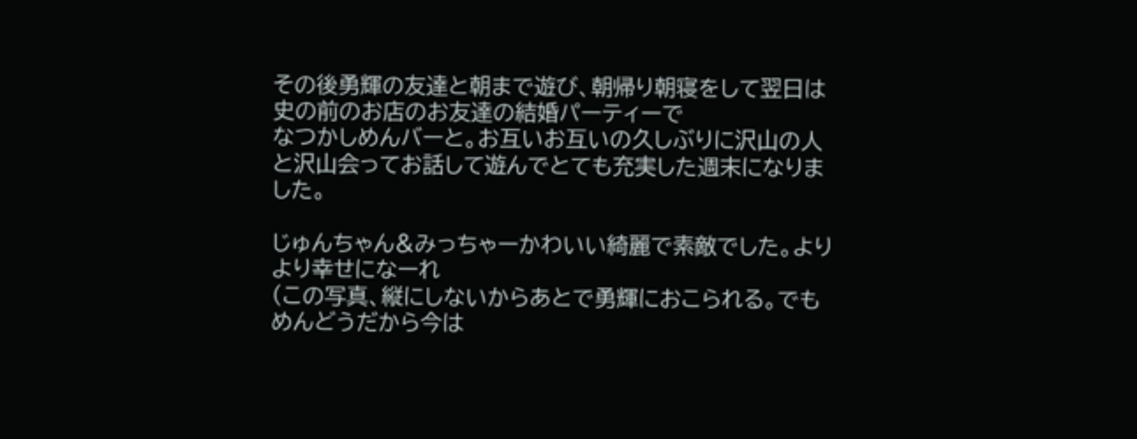その後勇輝の友達と朝まで遊び、朝帰り朝寝をして翌日は史の前のお店のお友達の結婚パーティーで
なつかしめんバーと。お互いお互いの久しぶりに沢山の人と沢山会ってお話して遊んでとても充実した週末になりました。

じゅんちゃん&みっちゃーかわいい綺麗で素敵でした。よりより幸せになーれ
(この写真、縦にしないからあとで勇輝におこられる。でもめんどうだから今は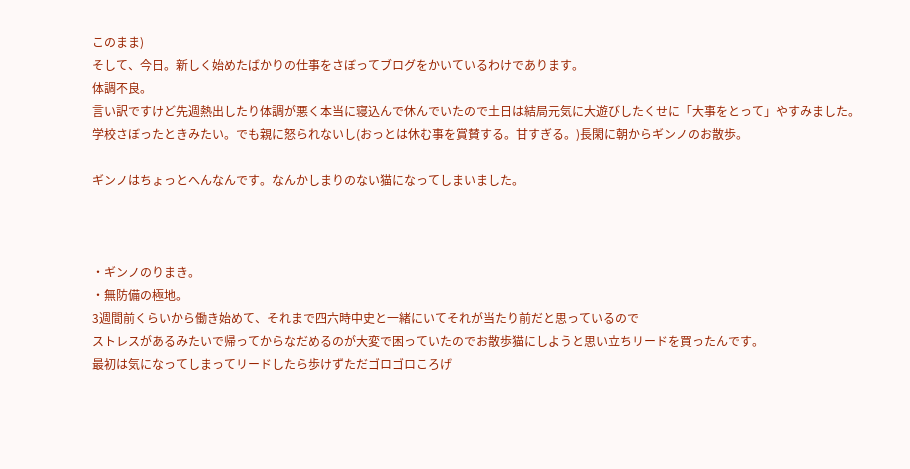このまま)
そして、今日。新しく始めたばかりの仕事をさぼってブログをかいているわけであります。
体調不良。
言い訳ですけど先週熱出したり体調が悪く本当に寝込んで休んでいたので土日は結局元気に大遊びしたくせに「大事をとって」やすみました。
学校さぼったときみたい。でも親に怒られないし(おっとは休む事を賞賛する。甘すぎる。)長閑に朝からギンノのお散歩。

ギンノはちょっとへんなんです。なんかしまりのない猫になってしまいました。



・ギンノのりまき。
・無防備の極地。
3週間前くらいから働き始めて、それまで四六時中史と一緒にいてそれが当たり前だと思っているので
ストレスがあるみたいで帰ってからなだめるのが大変で困っていたのでお散歩猫にしようと思い立ちリードを買ったんです。
最初は気になってしまってリードしたら歩けずただゴロゴロころげ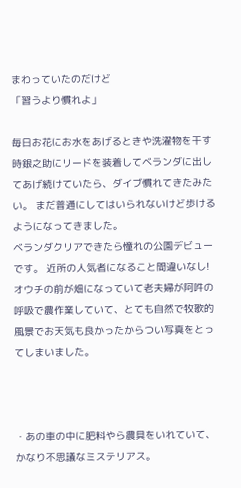まわっていたのだけど
「習うより慣れよ」

毎日お花にお水をあげるときや洗濯物を干す時銀之助にリードを装着してベランダに出してあげ続けていたら、ダイブ慣れてきたみたい。 まだ普通にしてはいられないけど歩けるようになってきました。
ベランダクリアできたら憧れの公園デビューです。 近所の人気者になること間違いなし!
オウチの前が畑になっていて老夫婦が阿吽の呼吸で農作業していて、とても自然で牧歌的風景でお天気も良かったからつい写真をとってしまいました。



・あの車の中に肥料やら農具をいれていて、かなり不思議なミステリアス。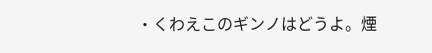・くわえこのギンノはどうよ。煙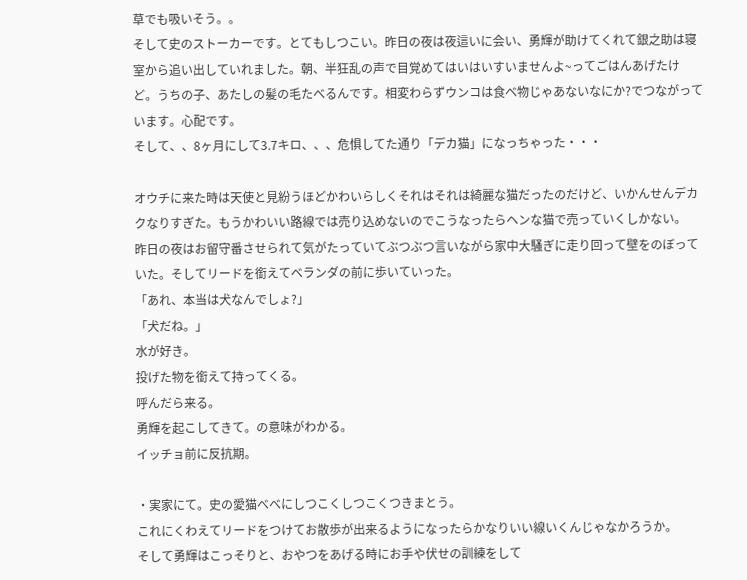草でも吸いそう。。
そして史のストーカーです。とてもしつこい。昨日の夜は夜這いに会い、勇輝が助けてくれて銀之助は寝室から追い出していれました。朝、半狂乱の声で目覚めてはいはいすいませんよ~ってごはんあげたけど。うちの子、あたしの髪の毛たべるんです。相変わらずウンコは食べ物じゃあないなにか?でつながっています。心配です。
そして、、8ヶ月にして3.7キロ、、、危惧してた通り「デカ猫」になっちゃった・・・

オウチに来た時は天使と見紛うほどかわいらしくそれはそれは綺麗な猫だったのだけど、いかんせんデカクなりすぎた。もうかわいい路線では売り込めないのでこうなったらヘンな猫で売っていくしかない。
昨日の夜はお留守番させられて気がたっていてぶつぶつ言いながら家中大騒ぎに走り回って壁をのぼっていた。そしてリードを銜えてベランダの前に歩いていった。
「あれ、本当は犬なんでしょ?」
「犬だね。」
水が好き。
投げた物を銜えて持ってくる。
呼んだら来る。
勇輝を起こしてきて。の意味がわかる。
イッチョ前に反抗期。

・実家にて。史の愛猫べべにしつこくしつこくつきまとう。
これにくわえてリードをつけてお散歩が出来るようになったらかなりいい線いくんじゃなかろうか。
そして勇輝はこっそりと、おやつをあげる時にお手や伏せの訓練をして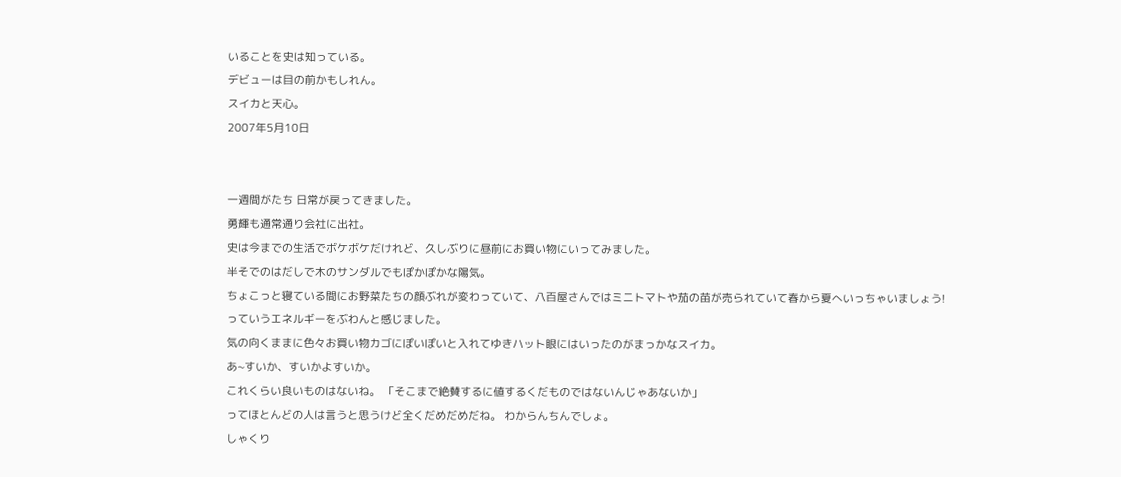いることを史は知っている。
デビューは目の前かもしれん。
スイカと天心。
2007年5月10日


一週間がたち 日常が戻ってきました。
勇輝も通常通り会社に出社。
史は今までの生活でボケボケだけれど、久しぶりに昼前にお買い物にいってみました。
半そでのはだしで木のサンダルでもぽかぽかな陽気。
ちょこっと寝ている間にお野菜たちの顔ぶれが変わっていて、八百屋さんではミニトマトや茄の苗が売られていて春から夏へいっちゃいましょう!っていうエネルギーをぶわんと感じました。
気の向くままに色々お買い物カゴにぽいぽいと入れてゆきハット眼にはいったのがまっかなスイカ。
あ~すいか、すいかよすいか。
これくらい良いものはないね。 「そこまで絶賛するに値するくだものではないんじゃあないか」
ってほとんどの人は言うと思うけど全くだめだめだね。 わからんちんでしょ。
しゃくり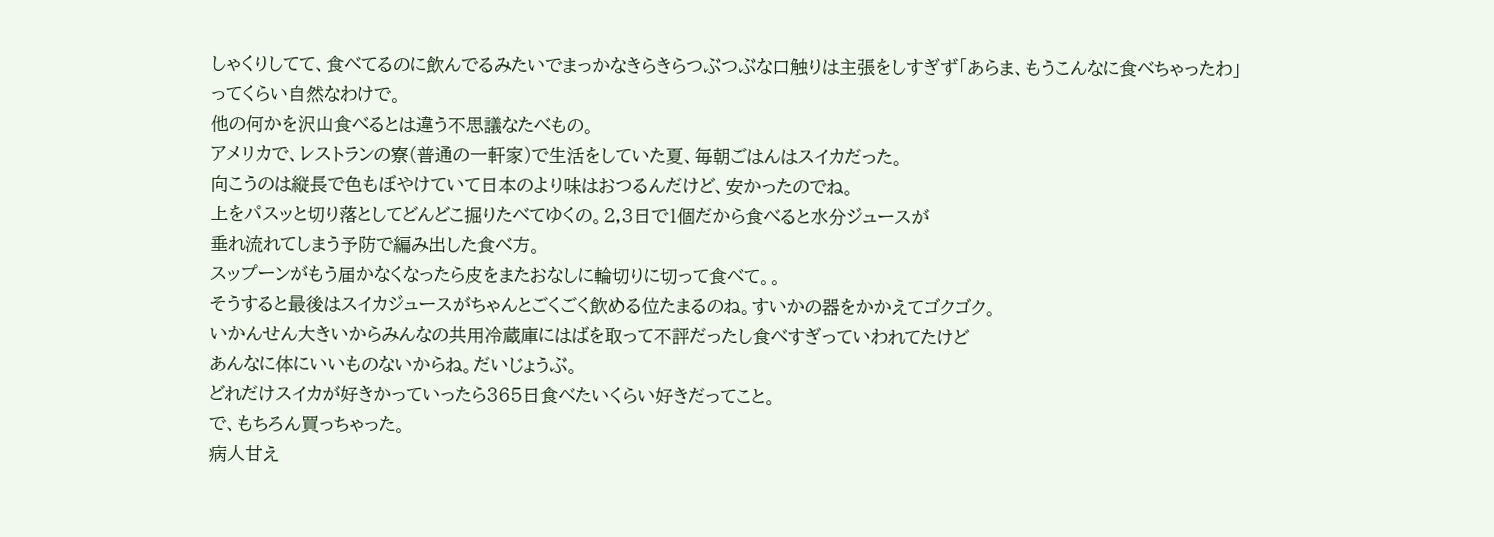しゃくりしてて、食べてるのに飲んでるみたいでまっかなきらきらつぶつぶな口触りは主張をしすぎず「あらま、もうこんなに食べちゃったわ」
ってくらい自然なわけで。
他の何かを沢山食べるとは違う不思議なたべもの。
アメリカで、レストランの寮(普通の一軒家)で生活をしていた夏、毎朝ごはんはスイカだった。
向こうのは縦長で色もぼやけていて日本のより味はおつるんだけど、安かったのでね。
上をパスッと切り落としてどんどこ掘りたべてゆくの。2,3日で1個だから食べると水分ジュースが
垂れ流れてしまう予防で編み出した食べ方。
スップーンがもう届かなくなったら皮をまたおなしに輪切りに切って食べて。。
そうすると最後はスイカジュースがちゃんとごくごく飲める位たまるのね。すいかの器をかかえてゴクゴク。
いかんせん大きいからみんなの共用冷蔵庫にはばを取って不評だったし食べすぎっていわれてたけど
あんなに体にいいものないからね。だいじょうぶ。
どれだけスイカが好きかっていったら365日食べたいくらい好きだってこと。
で、もちろん買っちゃった。
病人甘え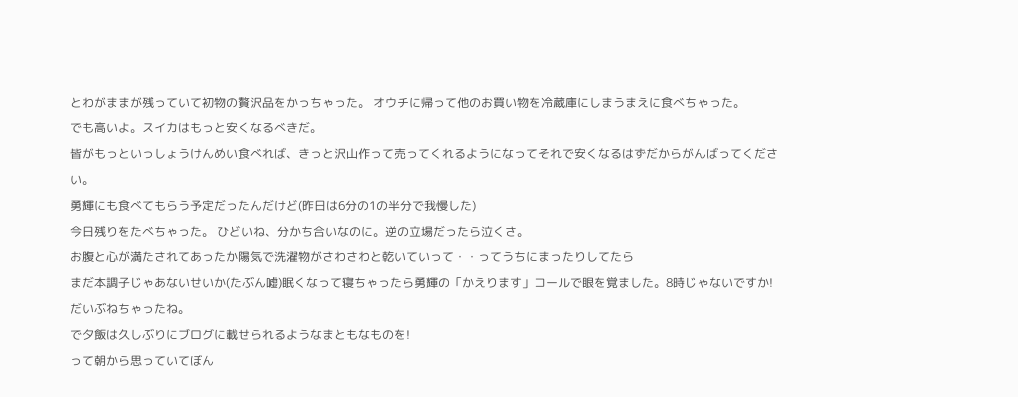とわがままが残っていて初物の贅沢品をかっちゃった。 オウチに帰って他のお買い物を冷蔵庫にしまうまえに食べちゃった。
でも高いよ。スイカはもっと安くなるべきだ。
皆がもっといっしょうけんめい食べれば、きっと沢山作って売ってくれるようになってそれで安くなるはずだからがんばってください。
勇輝にも食べてもらう予定だったんだけど(昨日は6分の1の半分で我慢した)
今日残りをたべちゃった。 ひどいね、分かち合いなのに。逆の立場だったら泣くさ。
お腹と心が満たされてあったか陽気で洗濯物がさわさわと乾いていって・・ってうちにまったりしてたら
まだ本調子じゃあないせいか(たぶん嘘)眠くなって寝ちゃったら勇輝の「かえります」コールで眼を覚ました。8時じゃないですか!
だいぶねちゃったね。
で夕飯は久しぶりにブログに載せられるようなまともなものを!
って朝から思っていてぼん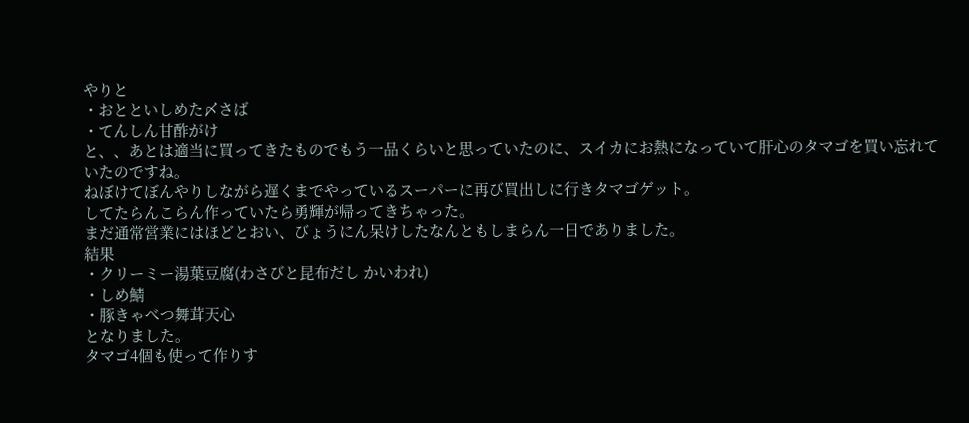やりと
・おとといしめた〆さば
・てんしん甘酢がけ
と、、あとは適当に買ってきたものでもう一品くらいと思っていたのに、スイカにお熱になっていて肝心のタマゴを買い忘れていたのですね。
ねぼけてぼんやりしながら遅くまでやっているスーパーに再び買出しに行きタマゴゲット。
してたらんこらん作っていたら勇輝が帰ってきちゃった。
まだ通常営業にはほどとおい、びょうにん呆けしたなんともしまらん一日でありました。
結果
・クリーミー湯葉豆腐(わさびと昆布だし かいわれ)
・しめ鯖
・豚きゃべつ舞茸天心
となりました。
タマゴ4個も使って作りす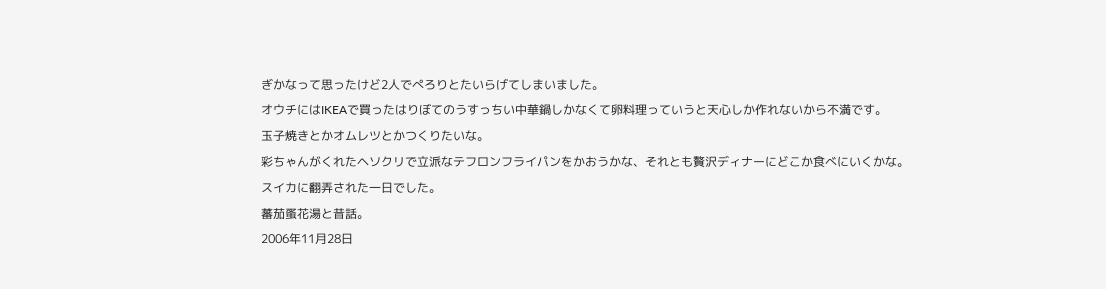ぎかなって思ったけど2人でぺろりとたいらげてしまいました。
オウチにはIKEAで買ったはりぼてのうすっちい中華鍋しかなくて卵料理っていうと天心しか作れないから不満です。
玉子焼きとかオムレツとかつくりたいな。
彩ちゃんがくれたヘソクリで立派なテフロンフライパンをかおうかな、それとも贅沢ディナーにどこか食べにいくかな。
スイカに翻弄された一日でした。
蕃茄蚤花湯と昔話。
2006年11月28日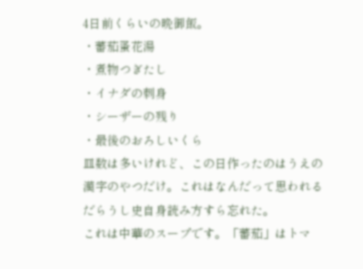4日前くらいの晩御飯。
・蕃茄蚤花湯
・煮物つぎたし
・イナダの刺身
・シーザーの残り
・最後のおろしいくら
皿数は多いけれど、この日作ったのはうえの漢字のやつだけ。これはなんだって思われるだらうし史自身読み方すら忘れた。
これは中華のスープです。「蕃茄」はトマ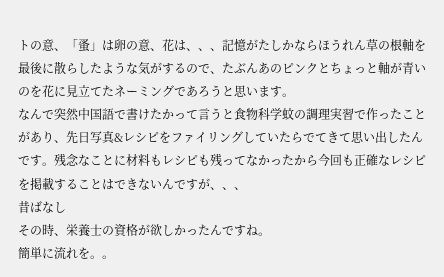トの意、「蚤」は卵の意、花は、、、記憶がたしかならほうれん草の根軸を最後に散らしたような気がするので、たぶんあのピンクとちょっと軸が青いのを花に見立てたネーミングであろうと思います。
なんで突然中国語で書けたかって言うと食物科学蚊の調理実習で作ったことがあり、先日写真&レシピをファイリングしていたらでてきて思い出したんです。残念なことに材料もレシピも残ってなかったから今回も正確なレシピを掲載することはできないんですが、、、
昔ばなし
その時、栄養士の資格が欲しかったんですね。
簡単に流れを。。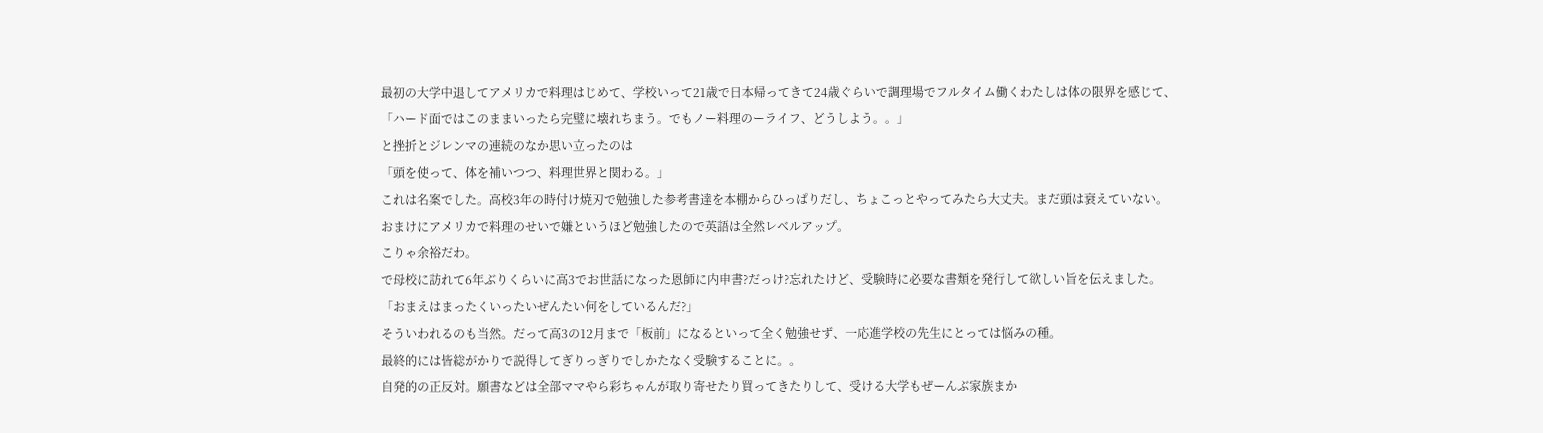最初の大学中退してアメリカで料理はじめて、学校いって21歳で日本帰ってきて24歳ぐらいで調理場でフルタイム働くわたしは体の限界を感じて、
「ハード面ではこのままいったら完璧に壊れちまう。でもノー料理のーライフ、どうしよう。。」
と挫折とジレンマの連続のなか思い立ったのは
「頭を使って、体を補いつつ、料理世界と関わる。」
これは名案でした。高校3年の時付け焼刃で勉強した参考書達を本棚からひっぱりだし、ちょこっとやってみたら大丈夫。まだ頭は衰えていない。
おまけにアメリカで料理のせいで嫌というほど勉強したので英語は全然レベルアップ。
こりゃ余裕だわ。
で母校に訪れて6年ぶりくらいに高3でお世話になった恩師に内申書?だっけ?忘れたけど、受験時に必要な書類を発行して欲しい旨を伝えました。
「おまえはまったくいったいぜんたい何をしているんだ?」
そういわれるのも当然。だって高3の12月まで「板前」になるといって全く勉強せず、一応進学校の先生にとっては悩みの種。
最終的には皆総がかりで説得してぎりっぎりでしかたなく受験することに。。
自発的の正反対。願書などは全部ママやら彩ちゃんが取り寄せたり買ってきたりして、受ける大学もぜーんぶ家族まか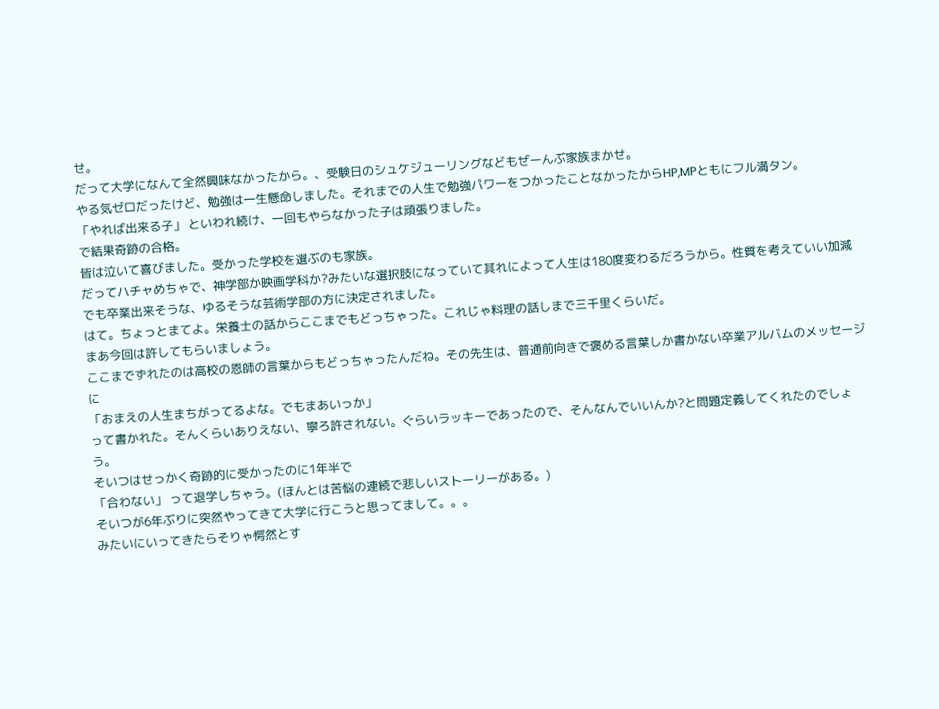せ。
だって大学になんて全然興味なかったから。、受験日のシュケジューリングなどもぜーんぶ家族まかせ。
やる気ゼロだったけど、勉強は一生懸命しました。それまでの人生で勉強パワーをつかったことなかったからHP,MPともにフル満タン。
「やれば出来る子」 といわれ続け、一回もやらなかった子は頑張りました。
で結果奇跡の合格。
皆は泣いて喜びました。受かった学校を選ぶのも家族。
だってハチャめちゃで、神学部か映画学科か?みたいな選択肢になっていて其れによって人生は180度変わるだろうから。性質を考えていい加減でも卒業出来そうな、ゆるそうな芸術学部の方に決定されました。
はて。ちょっとまてよ。栄養士の話からここまでもどっちゃった。これじゃ料理の話しまで三千里くらいだ。
まあ今回は許してもらいましょう。
ここまでずれたのは高校の恩師の言葉からもどっちゃったんだね。その先生は、普通前向きで褒める言葉しか書かない卒業アルバムのメッセージに
「おまえの人生まちがってるよな。でもまあいっか」
って書かれた。そんくらいありえない、寧ろ許されない。ぐらいラッキーであったので、そんなんでいいんか?と問題定義してくれたのでしょう。
そいつはせっかく奇跡的に受かったのに1年半で
「合わない」 って退学しちゃう。(ほんとは苦悩の連続で悲しいストーリーがある。)
そいつが6年ぶりに突然やってきて大学に行こうと思ってまして。。。
みたいにいってきたらそりゃ愕然とす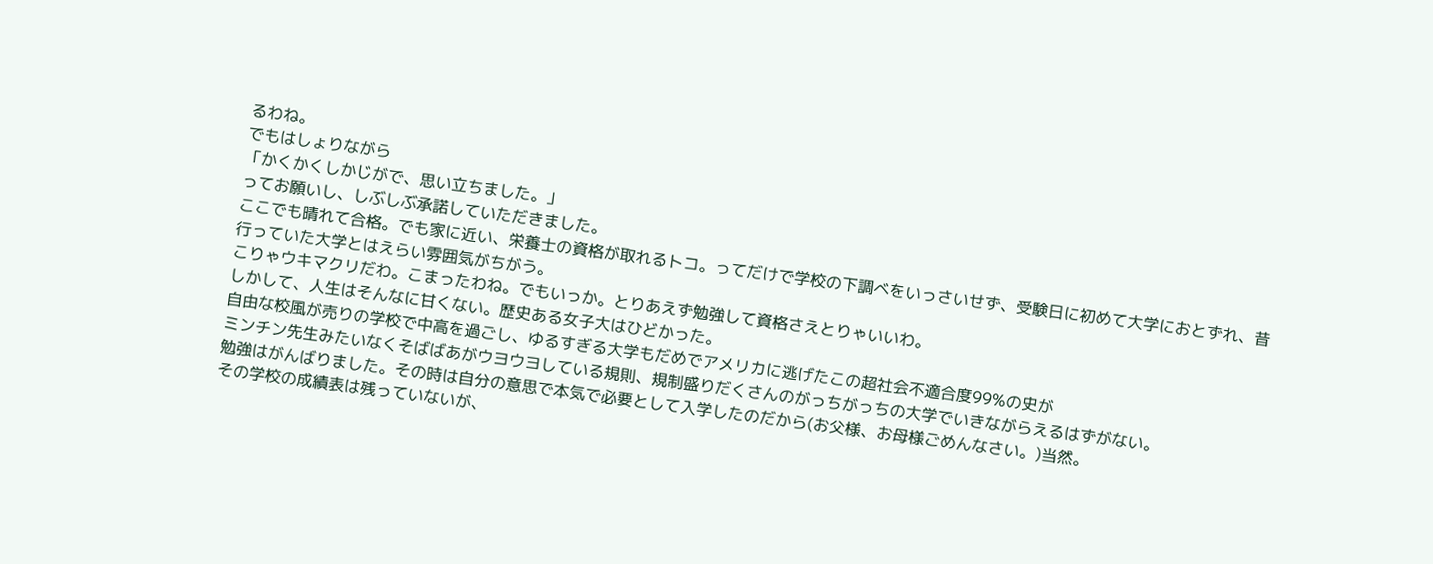るわね。
でもはしょりながら
「かくかくしかじがで、思い立ちました。」
ってお願いし、しぶしぶ承諾していただきました。
ここでも晴れて合格。でも家に近い、栄養士の資格が取れるトコ。ってだけで学校の下調べをいっさいせず、受験日に初めて大学におとずれ、昔行っていた大学とはえらい雰囲気がちがう。
こりゃウキマクリだわ。こまったわね。でもいっか。とりあえず勉強して資格さえとりゃいいわ。
しかして、人生はそんなに甘くない。歴史ある女子大はひどかった。
自由な校風が売りの学校で中高を過ごし、ゆるすぎる大学もだめでアメリカに逃げたこの超社会不適合度99%の史が
ミンチン先生みたいなくそばばあがウヨウヨしている規則、規制盛りだくさんのがっちがっちの大学でいきながらえるはずがない。
勉強はがんばりました。その時は自分の意思で本気で必要として入学したのだから(お父様、お母様ごめんなさい。)当然。
その学校の成績表は残っていないが、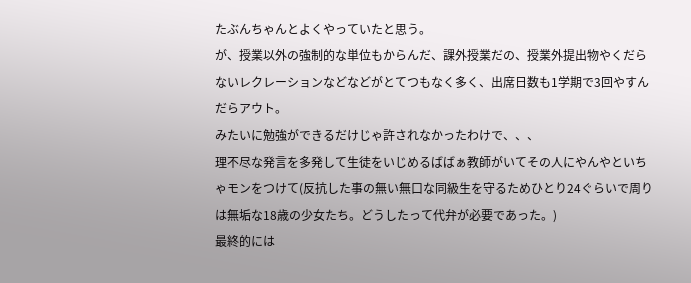たぶんちゃんとよくやっていたと思う。
が、授業以外の強制的な単位もからんだ、課外授業だの、授業外提出物やくだらないレクレーションなどなどがとてつもなく多く、出席日数も1学期で3回やすんだらアウト。
みたいに勉強ができるだけじゃ許されなかったわけで、、、
理不尽な発言を多発して生徒をいじめるばばぁ教師がいてその人にやんやといちゃモンをつけて(反抗した事の無い無口な同級生を守るためひとり24ぐらいで周りは無垢な18歳の少女たち。どうしたって代弁が必要であった。)
最終的には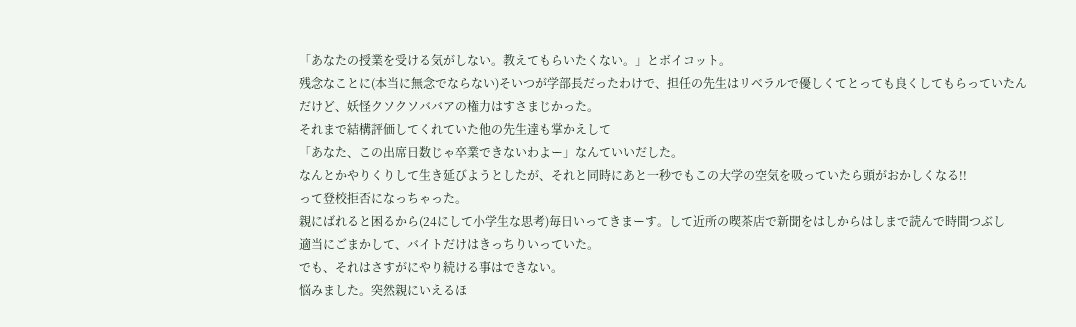「あなたの授業を受ける気がしない。教えてもらいたくない。」とボイコット。
残念なことに(本当に無念でならない)そいつが学部長だったわけで、担任の先生はリベラルで優しくてとっても良くしてもらっていたんだけど、妖怪クソクソババアの権力はすさまじかった。
それまで結構評価してくれていた他の先生達も掌かえして
「あなた、この出席日数じゃ卒業できないわよー」なんていいだした。
なんとかやりくりして生き延びようとしたが、それと同時にあと一秒でもこの大学の空気を吸っていたら頭がおかしくなる!!
って登校拒否になっちゃった。
親にばれると困るから(24にして小学生な思考)毎日いってきまーす。して近所の喫茶店で新聞をはしからはしまで読んで時間つぶし
適当にごまかして、バイトだけはきっちりいっていた。
でも、それはさすがにやり続ける事はできない。
悩みました。突然親にいえるほ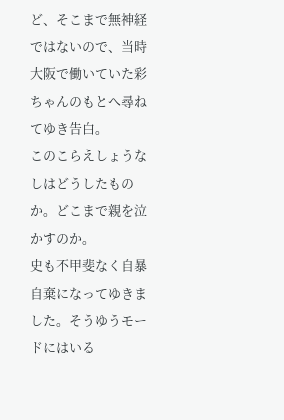ど、そこまで無神経ではないので、当時大阪で働いていた彩ちゃんのもとへ尋ねてゆき告白。
このこらえしょうなしはどうしたものか。どこまで親を泣かすのか。
史も不甲斐なく自暴自棄になってゆきました。そうゆうモードにはいる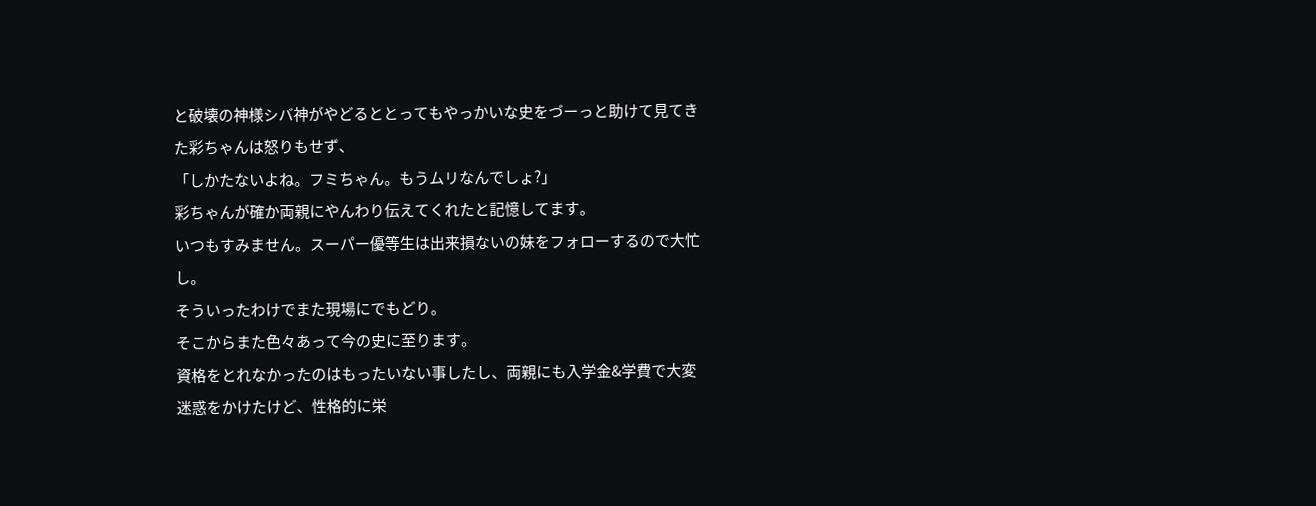と破壊の神様シバ神がやどるととってもやっかいな史をづーっと助けて見てきた彩ちゃんは怒りもせず、
「しかたないよね。フミちゃん。もうムリなんでしょ?」
彩ちゃんが確か両親にやんわり伝えてくれたと記憶してます。
いつもすみません。スーパー優等生は出来損ないの妹をフォローするので大忙し。
そういったわけでまた現場にでもどり。
そこからまた色々あって今の史に至ります。
資格をとれなかったのはもったいない事したし、両親にも入学金&学費で大変迷惑をかけたけど、性格的に栄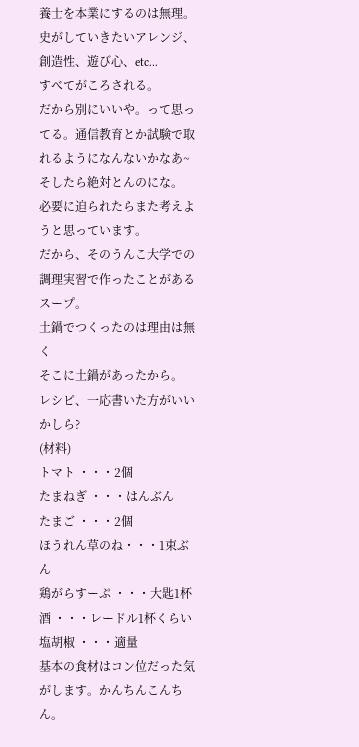養士を本業にするのは無理。
史がしていきたいアレンジ、創造性、遊び心、etc...
すべてがころされる。
だから別にいいや。って思ってる。通信教育とか試験で取れるようになんないかなあ~そしたら絶対とんのにな。
必要に迫られたらまた考えようと思っています。
だから、そのうんこ大学での調理実習で作ったことがあるスープ。
土鍋でつくったのは理由は無く
そこに土鍋があったから。
レシピ、一応書いた方がいいかしら?
(材料)
トマト ・・・2個
たまねぎ ・・・はんぶん
たまご ・・・2個
ほうれん草のね・・・1束ぶん
鶏がらすーぷ ・・・大匙1杯
酒 ・・・レードル1杯くらい
塩胡椒 ・・・適量
基本の食材はコン位だった気がします。かんちんこんちん。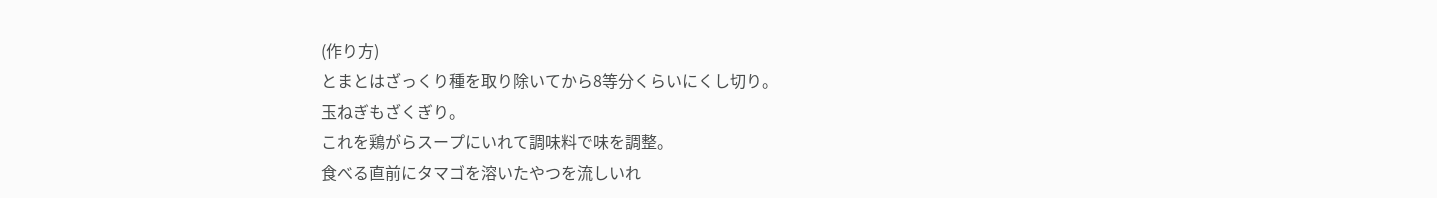(作り方)
とまとはざっくり種を取り除いてから8等分くらいにくし切り。
玉ねぎもざくぎり。
これを鶏がらスープにいれて調味料で味を調整。
食べる直前にタマゴを溶いたやつを流しいれ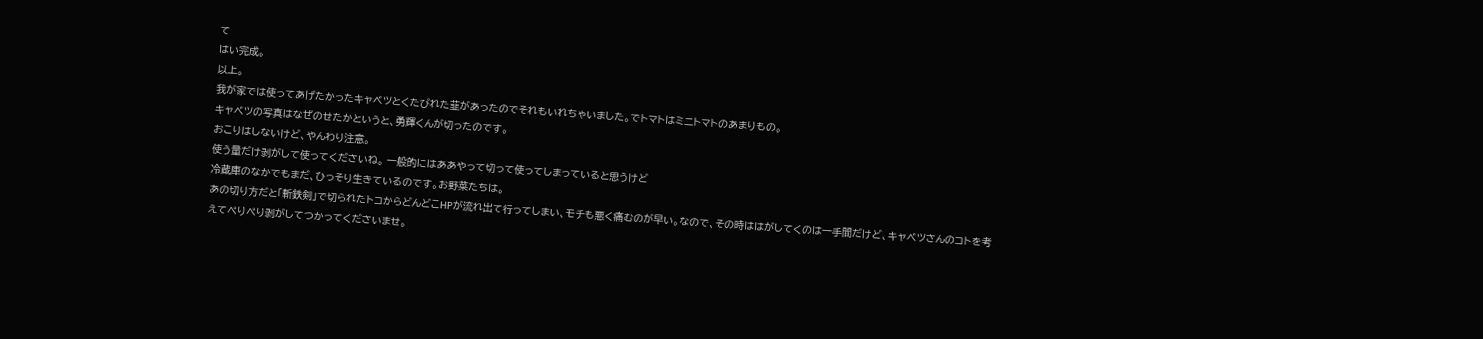て
はい完成。
以上。
我が家では使ってあげたかったキャベツとくたびれた韮があったのでそれもいれちゃいました。でトマトはミニトマトのあまりもの。
キャベツの写真はなぜのせたかというと、勇輝くんが切ったのです。
おこりはしないけど、やんわり注意。
使う量だけ剥がして使ってくださいね。 一般的にはああやって切って使ってしまっていると思うけど
冷蔵庫のなかでもまだ、ひっそり生きているのです。お野菜たちは。
あの切り方だと「斬鉄剣」で切られたトコからどんどこHPが流れ出て行ってしまい、モチも悪く痛むのが早い。なので、その時ははがしてくのは一手間だけど、キャベツさんのコトを考えてぺりぺり剥がしてつかってくださいませ。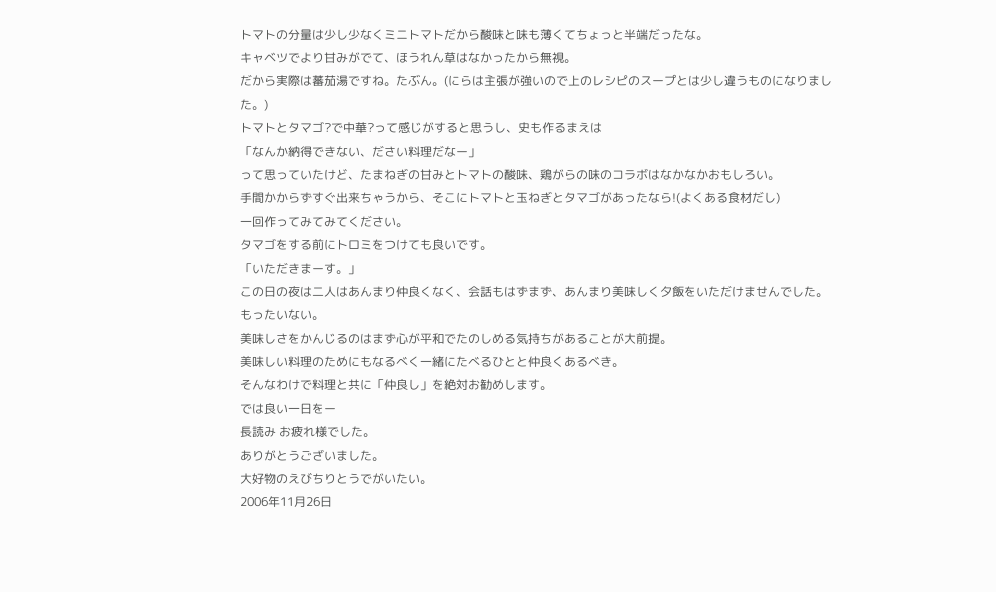トマトの分量は少し少なくミニトマトだから酸味と味も薄くてちょっと半端だったな。
キャベツでより甘みがでて、ほうれん草はなかったから無視。
だから実際は蕃茄湯ですね。たぶん。(にらは主張が強いので上のレシピのスープとは少し違うものになりました。)
トマトとタマゴ?で中華?って感じがすると思うし、史も作るまえは
「なんか納得できない、ださい料理だなー」
って思っていたけど、たまねぎの甘みとトマトの酸味、鶏がらの味のコラボはなかなかおもしろい。
手間かからずすぐ出来ちゃうから、そこにトマトと玉ねぎとタマゴがあったなら!(よくある食材だし)
一回作ってみてみてください。
タマゴをする前にトロミをつけても良いです。
「いただきまーす。」
この日の夜は二人はあんまり仲良くなく、会話もはずまず、あんまり美味しく夕飯をいただけませんでした。
もったいない。
美味しさをかんじるのはまず心が平和でたのしめる気持ちがあることが大前提。
美味しい料理のためにもなるべく一緒にたべるひとと仲良くあるべき。
そんなわけで料理と共に「仲良し」を絶対お勧めします。
では良い一日をー
長読み お疲れ様でした。
ありがとうございました。
大好物のえびちりとうでがいたい。
2006年11月26日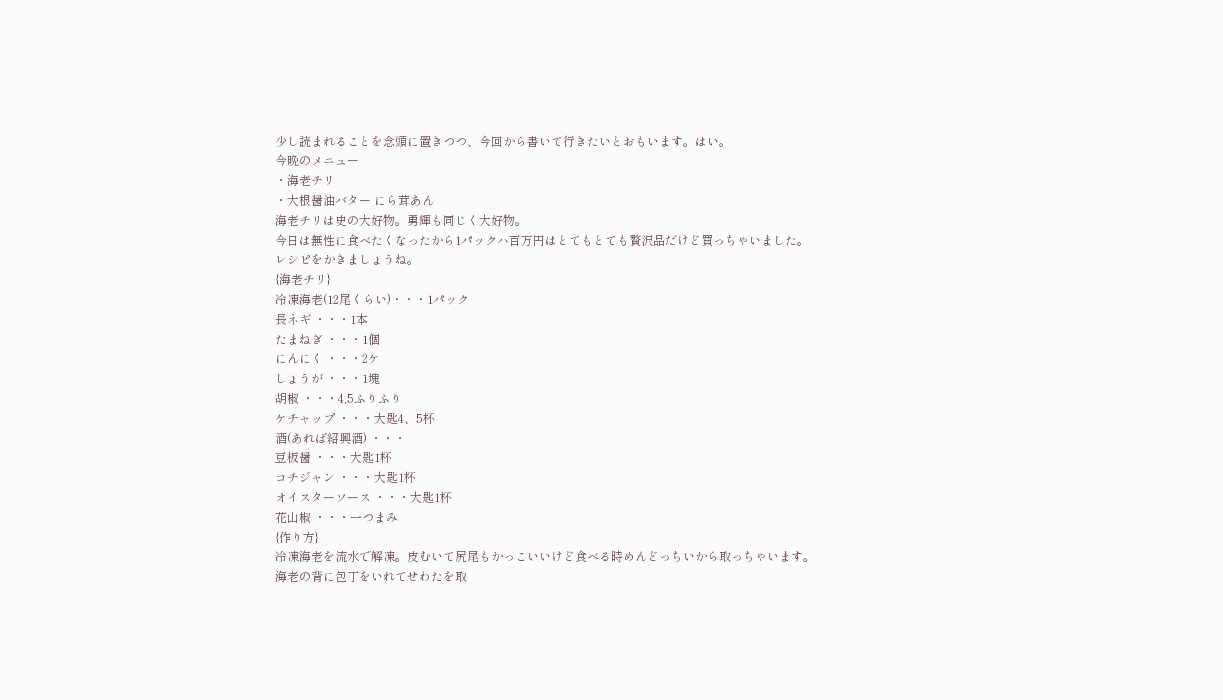少し読まれることを念頭に置きつつ、今回から書いて行きたいとおもいます。はい。
今晩のメニュー
・海老チリ
・大根醤油バター にら茸あん
海老チリは史の大好物。勇輝も同じく大好物。
今日は無性に食べたくなったから1パックハ百万円はとてもとても贅沢品だけど買っちゃいました。
レシピをかきましょうね。
{海老チリ}
冷凍海老(12尾くらい)・・・1パック
長ネギ ・・・1本
たまねぎ ・・・1個
にんにく ・・・2ケ
しょうが ・・・1塊
胡椒 ・・・4,5ふりふり
ケチャップ ・・・大匙4、5杯
酒(あれば紹興酒) ・・・
豆板醤 ・・・大匙1杯
コチジャン ・・・大匙1杯
オイスターソース ・・・大匙1杯
花山椒 ・・・一つまみ
{作り方}
冷凍海老を流水で解凍。皮むいて尻尾もかっこいいけど食べる時めんどっちいから取っちゃいます。
海老の背に包丁をいれてせわたを取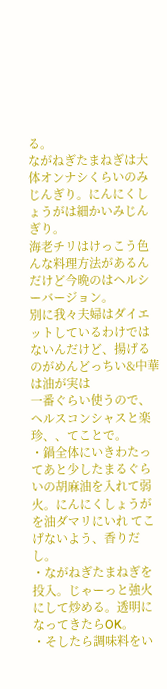る。
ながねぎたまねぎは大体オンナシくらいのみじんぎり。にんにくしょうがは細かいみじんぎり。
海老チリはけっこう色んな料理方法があるんだけど今晩のはヘルシーバージョン。
別に我々夫婦はダイエットしているわけではないんだけど、揚げるのがめんどっちい&中華は油が実は
一番ぐらい使うので、ヘルスコンシャスと楽珍、、てことで。
・鍋全体にいきわたってあと少したまるぐらいの胡麻油を入れて弱火。にんにくしょうがを油ダマリにいれ てこげないよう、香りだし。
・ながねぎたまねぎを投入。じゃーっと強火にして炒める。透明になってきたらOK。
・そしたら調味料をい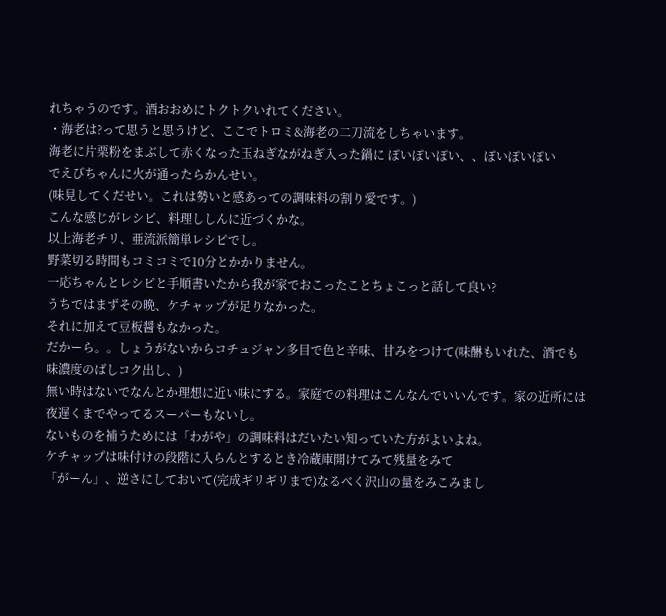れちゃうのです。酒おおめにトクトクいれてください。
・海老は?って思うと思うけど、ここでトロミ&海老の二刀流をしちゃいます。
海老に片栗粉をまぶして赤くなった玉ねぎながねぎ入った鍋に ぽいぽいぽい、、ぽいぽいぽい
でえびちゃんに火が通ったらかんせい。
(味見してくだせい。これは勢いと感あっての調味料の割り愛です。)
こんな感じがレシピ、料理ししんに近づくかな。
以上海老チリ、亜流派簡単レシピでし。
野菜切る時間もコミコミで10分とかかりません。
一応ちゃんとレシピと手順書いたから我が家でおこったことちょこっと話して良い?
うちではまずその晩、ケチャップが足りなかった。
それに加えて豆板醤もなかった。
だかーら。。しょうがないからコチュジャン多目で色と辛味、甘みをつけて(味醂もいれた、酒でも味濃度のばしコク出し、)
無い時はないでなんとか理想に近い味にする。家庭での料理はこんなんでいいんです。家の近所には夜遅くまでやってるスーパーもないし。
ないものを補うためには「わがや」の調味料はだいたい知っていた方がよいよね。
ケチャップは味付けの段階に入らんとするとき冷蔵庫開けてみて残量をみて
「がーん」、逆さにしておいて(完成ギリギリまで)なるべく沢山の量をみこみまし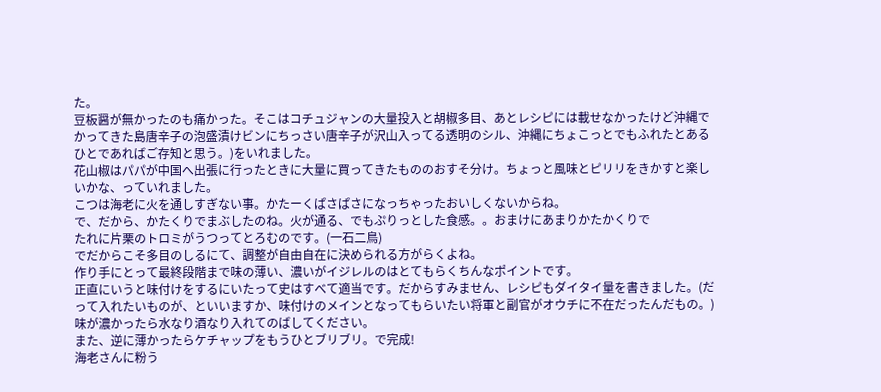た。
豆板醤が無かったのも痛かった。そこはコチュジャンの大量投入と胡椒多目、あとレシピには載せなかったけど沖縄でかってきた島唐辛子の泡盛漬けビンにちっさい唐辛子が沢山入ってる透明のシル、沖縄にちょこっとでもふれたとあるひとであればご存知と思う。)をいれました。
花山椒はパパが中国へ出張に行ったときに大量に買ってきたもののおすそ分け。ちょっと風味とピリリをきかすと楽しいかな、っていれました。
こつは海老に火を通しすぎない事。かたーくぱさぱさになっちゃったおいしくないからね。
で、だから、かたくりでまぶしたのね。火が通る、でもぷりっとした食感。。おまけにあまりかたかくりで
たれに片栗のトロミがうつってとろむのです。(一石二鳥)
でだからこそ多目のしるにて、調整が自由自在に決められる方がらくよね。
作り手にとって最終段階まで味の薄い、濃いがイジレルのはとてもらくちんなポイントです。
正直にいうと味付けをするにいたって史はすべて適当です。だからすみません、レシピもダイタイ量を書きました。(だって入れたいものが、といいますか、味付けのメインとなってもらいたい将軍と副官がオウチに不在だったんだもの。)
味が濃かったら水なり酒なり入れてのばしてください。
また、逆に薄かったらケチャップをもうひとブリブリ。で完成!
海老さんに粉う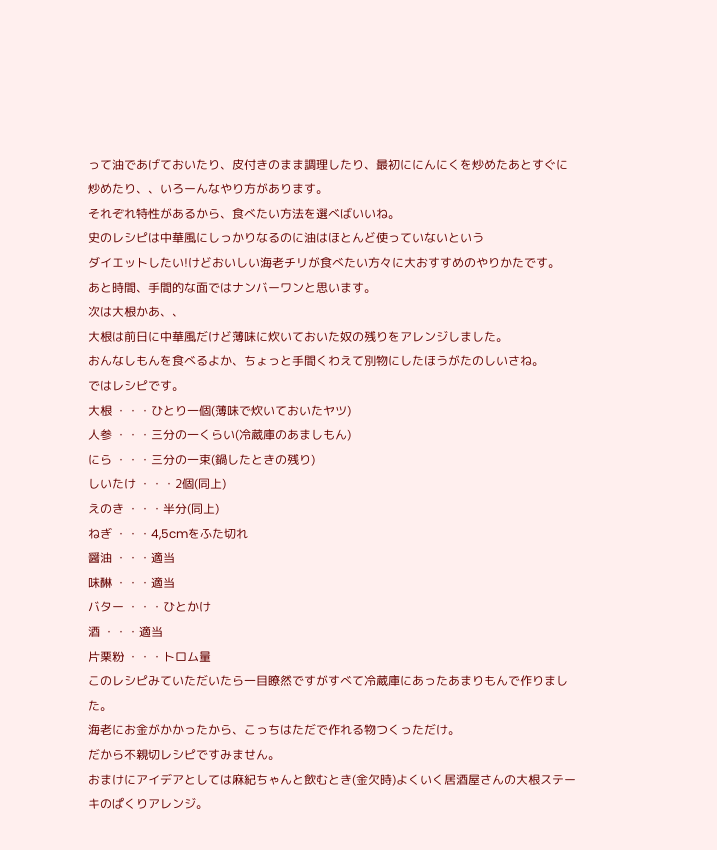って油であげておいたり、皮付きのまま調理したり、最初ににんにくを炒めたあとすぐに
炒めたり、、いろーんなやり方があります。
それぞれ特性があるから、食べたい方法を選べばいいね。
史のレシピは中華風にしっかりなるのに油はほとんど使っていないという
ダイエットしたい!けどおいしい海老チリが食べたい方々に大おすすめのやりかたです。
あと時間、手間的な面ではナンバーワンと思います。
次は大根かあ、、
大根は前日に中華風だけど薄味に炊いておいた奴の残りをアレンジしました。
おんなしもんを食べるよか、ちょっと手間くわえて別物にしたほうがたのしいさね。
ではレシピです。
大根 ・・・ひとり一個(薄味で炊いておいたヤツ)
人参 ・・・三分の一くらい(冷蔵庫のあましもん)
にら ・・・三分の一束(鍋したときの残り)
しいたけ ・・・2個(同上)
えのき ・・・半分(同上)
ねぎ ・・・4,5cmをふた切れ
醤油 ・・・適当
味醂 ・・・適当
バター ・・・ひとかけ
酒 ・・・適当
片栗粉 ・・・トロム量
このレシピみていただいたら一目瞭然ですがすべて冷蔵庫にあったあまりもんで作りました。
海老にお金がかかったから、こっちはただで作れる物つくっただけ。
だから不親切レシピですみません。
おまけにアイデアとしては麻紀ちゃんと飲むとき(金欠時)よくいく居酒屋さんの大根ステーキのぱくりアレンジ。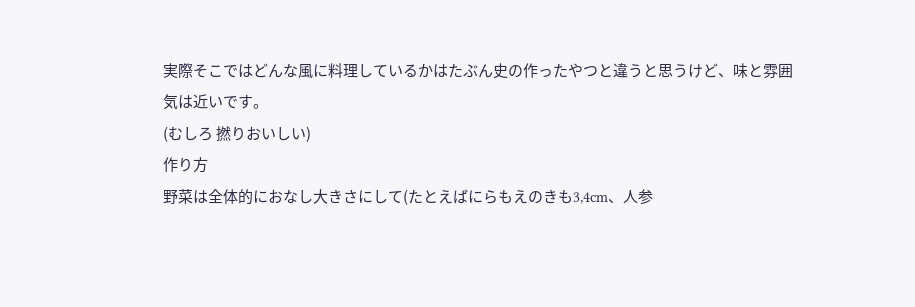実際そこではどんな風に料理しているかはたぶん史の作ったやつと違うと思うけど、味と雰囲気は近いです。
(むしろ 撚りおいしい)
作り方
野菜は全体的におなし大きさにして(たとえばにらもえのきも3,4cm、人参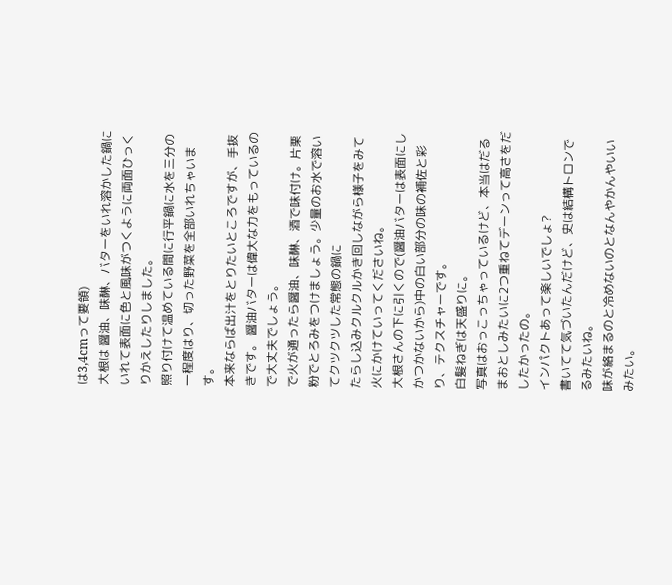は3,4cmって要領)
大根は 醤油、味醂、バターをいれ溶かした鍋にいれて表面に色と風味がつくように両面ひっくりかえしたりしました。
照り付けて温めている間に行平鍋に水を三分の一程度はり、切った野菜を全部いれちゃいます。
本来ならば出汁をとりたいところですが、手抜きです。 醤油バターは偉大な力をもっているので大丈夫でしょう。
で火が通ったら醤油、味醂、酒で味付け。片栗粉でとろみをつけましょう。少量のお水で溶いてクツクツした常態の鍋に
たらし込みクルクルかき回しながら様子をみて火にかけていってくださいね。
大根さんの下に引くので(醤油バターは表面にしかつかないから)中の白い部分の味の補佐と彩り、テクスチャーです。
白髪ねぎは天盛りに。
写真はおっこっちゃっているけど、本当はだるまおとしみたいに2つ重ねてデーンって高さをだしたかったの。
インパクトあって楽しいでしょ?
書いてて気づいたんだけど、史は結構トロンでるみたいね。
味が絡まるのと冷めないのとなんやかんやいいみたい。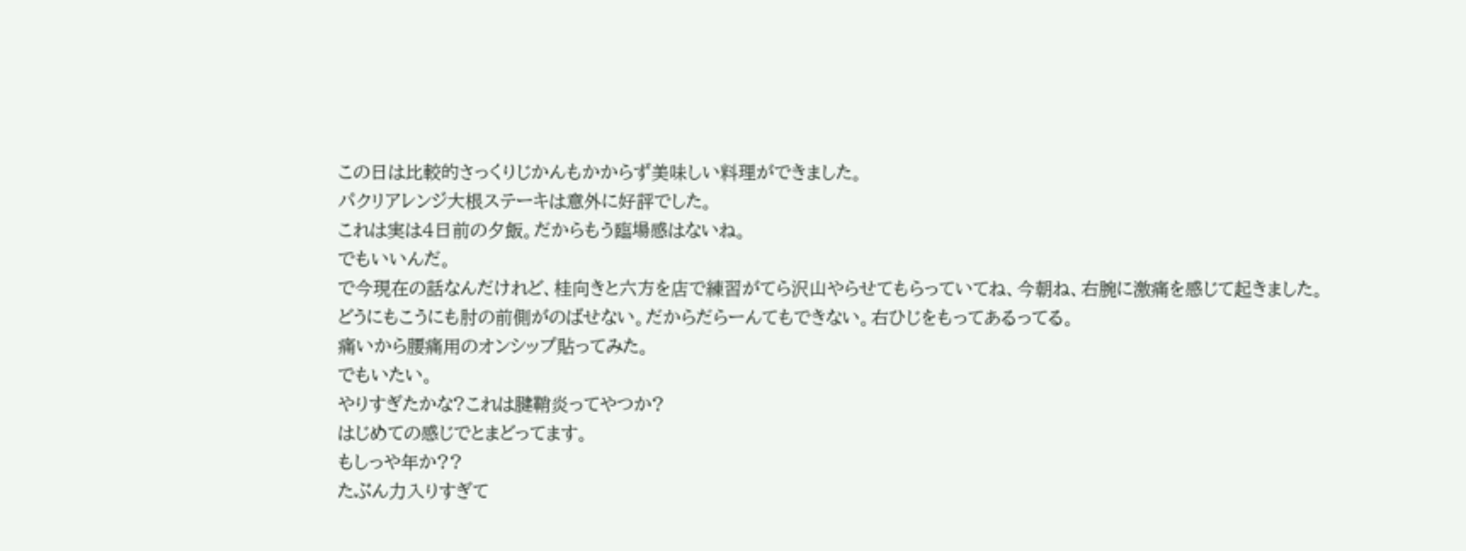この日は比較的さっくりじかんもかからず美味しい料理ができました。
パクリアレンジ大根ステーキは意外に好評でした。
これは実は4日前の夕飯。だからもう臨場感はないね。
でもいいんだ。
で今現在の話なんだけれど、桂向きと六方を店で練習がてら沢山やらせてもらっていてね、今朝ね、右腕に激痛を感じて起きました。
どうにもこうにも肘の前側がのばせない。だからだらーんてもできない。右ひじをもってあるってる。
痛いから腰痛用のオンシップ貼ってみた。
でもいたい。
やりすぎたかな?これは腱鞘炎ってやつか?
はじめての感じでとまどってます。
もしっや年か??
たぶん力入りすぎて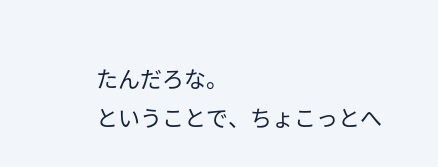たんだろな。
ということで、ちょこっとへ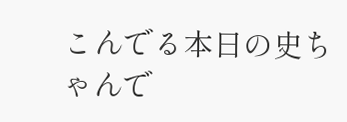こんでる本日の史ちゃんで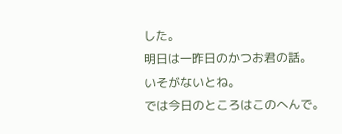した。
明日は一昨日のかつお君の話。
いそがないとね。
では今日のところはこのへんで。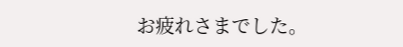お疲れさまでした。